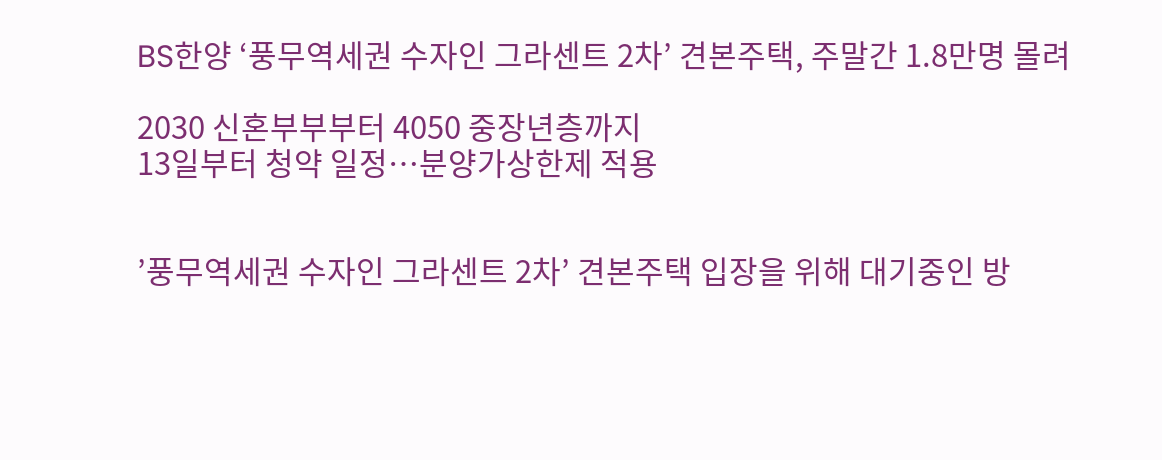BS한양 ‘풍무역세권 수자인 그라센트 2차’ 견본주택, 주말간 1.8만명 몰려

2030 신혼부부부터 4050 중장년층까지
13일부터 청약 일정…분양가상한제 적용


’풍무역세권 수자인 그라센트 2차’ 견본주택 입장을 위해 대기중인 방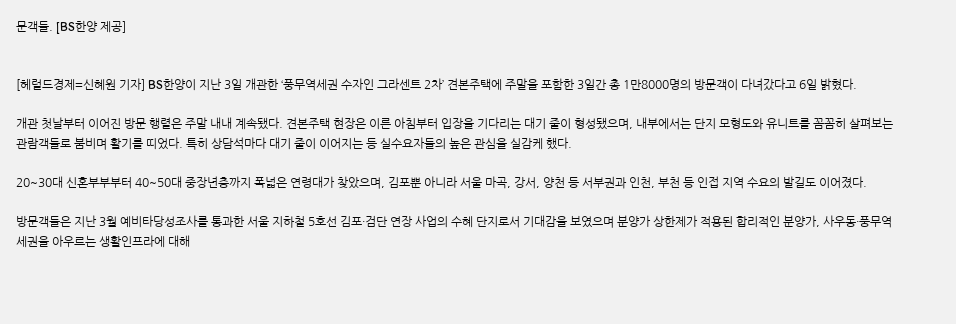문객들. [BS한양 제공]


[헤럴드경제=신혜원 기자] BS한양이 지난 3일 개관한 ‘풍무역세권 수자인 그라센트 2차’ 견본주택에 주말을 포함한 3일간 총 1만8000명의 방문객이 다녀갔다고 6일 밝혔다.

개관 첫날부터 이어진 방문 행렬은 주말 내내 계속됐다. 견본주택 현장은 이른 아침부터 입장을 기다리는 대기 줄이 형성됐으며, 내부에서는 단지 모형도와 유니트를 꼼꼼히 살펴보는 관람객들로 붐비며 활기를 띠었다. 특히 상담석마다 대기 줄이 이어지는 등 실수요자들의 높은 관심을 실감케 했다.

20~30대 신혼부부부터 40~50대 중장년층까지 폭넓은 연령대가 찾았으며, 김포뿐 아니라 서울 마곡, 강서, 양천 등 서부권과 인천, 부천 등 인접 지역 수요의 발길도 이어졌다.

방문객들은 지난 3월 예비타당성조사를 통과한 서울 지하철 5호선 김포·검단 연장 사업의 수혜 단지로서 기대감을 보였으며 분양가 상한제가 적용된 합리적인 분양가, 사우동·풍무역세권을 아우르는 생활인프라에 대해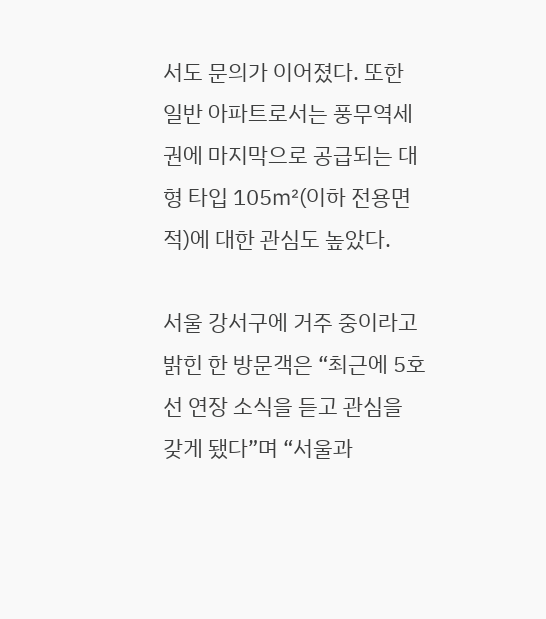서도 문의가 이어졌다. 또한 일반 아파트로서는 풍무역세권에 마지막으로 공급되는 대형 타입 105㎡(이하 전용면적)에 대한 관심도 높았다.

서울 강서구에 거주 중이라고 밝힌 한 방문객은 “최근에 5호선 연장 소식을 듣고 관심을 갖게 됐다”며 “서울과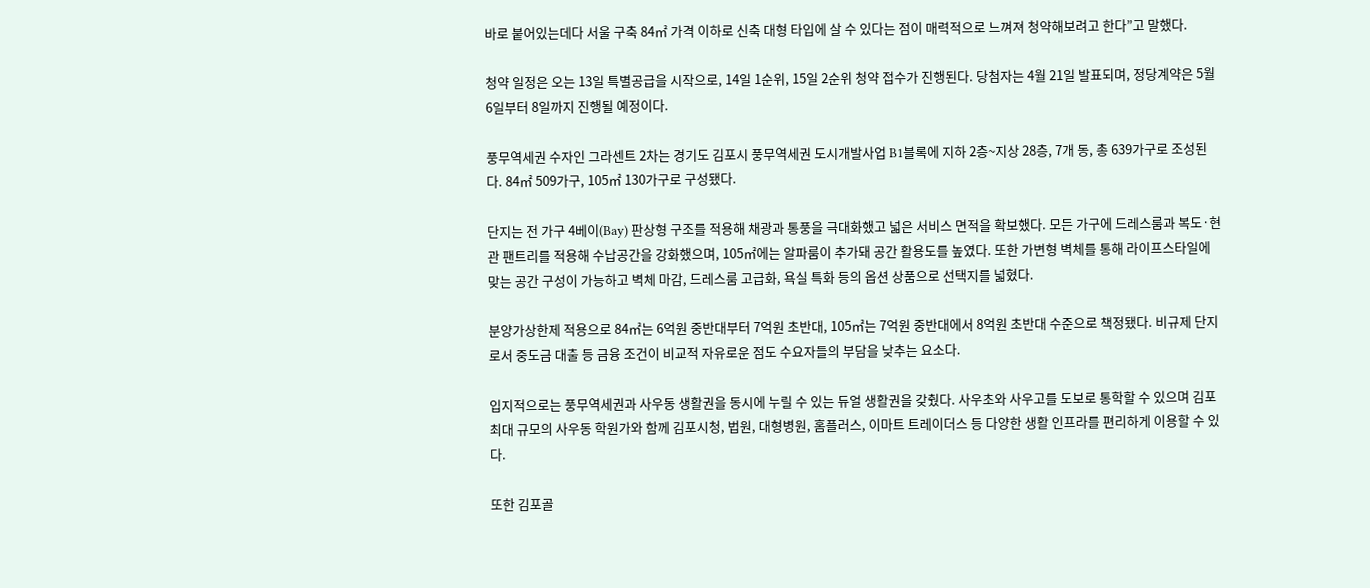바로 붙어있는데다 서울 구축 84㎡ 가격 이하로 신축 대형 타입에 살 수 있다는 점이 매력적으로 느껴져 청약해보려고 한다”고 말했다.

청약 일정은 오는 13일 특별공급을 시작으로, 14일 1순위, 15일 2순위 청약 접수가 진행된다. 당첨자는 4월 21일 발표되며, 정당계약은 5월 6일부터 8일까지 진행될 예정이다.

풍무역세권 수자인 그라센트 2차는 경기도 김포시 풍무역세권 도시개발사업 B1블록에 지하 2층~지상 28층, 7개 동, 총 639가구로 조성된다. 84㎡ 509가구, 105㎡ 130가구로 구성됐다.

단지는 전 가구 4베이(Bay) 판상형 구조를 적용해 채광과 통풍을 극대화했고 넓은 서비스 면적을 확보했다. 모든 가구에 드레스룸과 복도·현관 팬트리를 적용해 수납공간을 강화했으며, 105㎡에는 알파룸이 추가돼 공간 활용도를 높였다. 또한 가변형 벽체를 통해 라이프스타일에 맞는 공간 구성이 가능하고 벽체 마감, 드레스룸 고급화, 욕실 특화 등의 옵션 상품으로 선택지를 넓혔다.

분양가상한제 적용으로 84㎡는 6억원 중반대부터 7억원 초반대, 105㎡는 7억원 중반대에서 8억원 초반대 수준으로 책정됐다. 비규제 단지로서 중도금 대출 등 금융 조건이 비교적 자유로운 점도 수요자들의 부담을 낮추는 요소다.

입지적으로는 풍무역세권과 사우동 생활권을 동시에 누릴 수 있는 듀얼 생활권을 갖췄다. 사우초와 사우고를 도보로 통학할 수 있으며 김포 최대 규모의 사우동 학원가와 함께 김포시청, 법원, 대형병원, 홈플러스, 이마트 트레이더스 등 다양한 생활 인프라를 편리하게 이용할 수 있다.

또한 김포골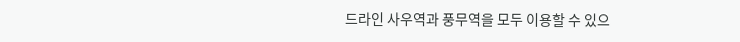드라인 사우역과 풍무역을 모두 이용할 수 있으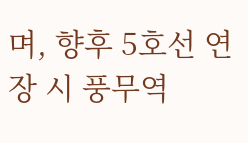며, 향후 5호선 연장 시 풍무역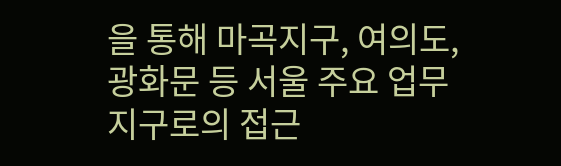을 통해 마곡지구, 여의도, 광화문 등 서울 주요 업무지구로의 접근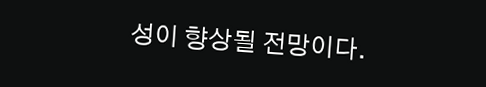성이 향상될 전망이다.